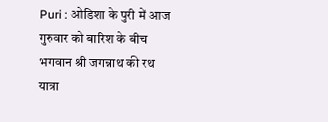Puri : ओडिशा के पुरी में आज गुरुवार को बारिश के बीच भगवान श्री जगन्नाथ की रथ यात्रा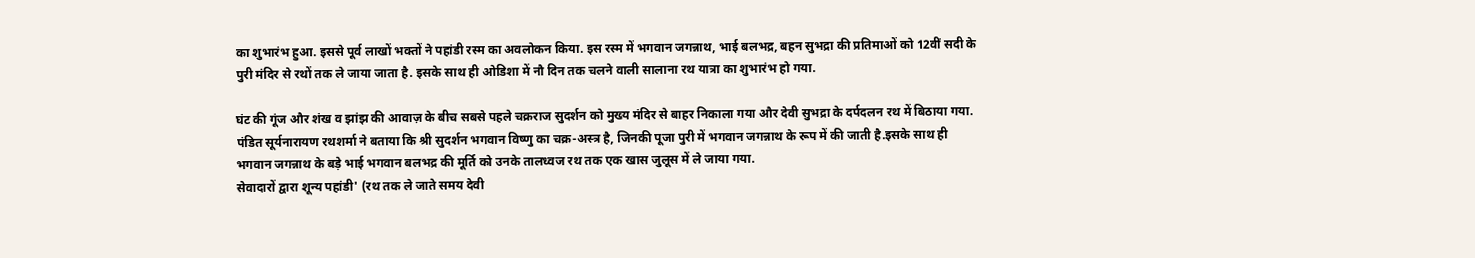का शुभारंभ हुआ. इससे पूर्व लाखों भक्तों ने पहांडी रस्म का अवलोकन किया. इस रस्म में भगवान जगन्नाथ, भाई बलभद्र, बहन सुभद्रा की प्रतिमाओं को 12वीं सदी के पुरी मंदिर से रथों तक ले जाया जाता है. इसके साथ ही ओडिशा में नौ दिन तक चलने वाली सालाना रथ यात्रा का शुभारंभ हो गया.

घंट की गूंज और शंख व झांझ की आवाज़ के बीच सबसे पहले चक्रराज सुदर्शन को मुख्य मंदिर से बाहर निकाला गया और देवी सुभद्रा के दर्पदलन रथ में बिठाया गया. पंडित सूर्यनारायण रथशर्मा ने बताया कि श्री सुदर्शन भगवान विष्णु का चक्र-अस्त्र है, जिनकी पूजा पुरी में भगवान जगन्नाथ के रूप में की जाती है.इसके साथ ही भगवान जगन्नाथ के बड़े भाई भगवान बलभद्र की मूर्ति को उनके तालध्वज रथ तक एक खास जुलूस में ले जाया गया.
सेवादारों द्वारा शून्य पहांडी' (रथ तक ले जाते समय देवी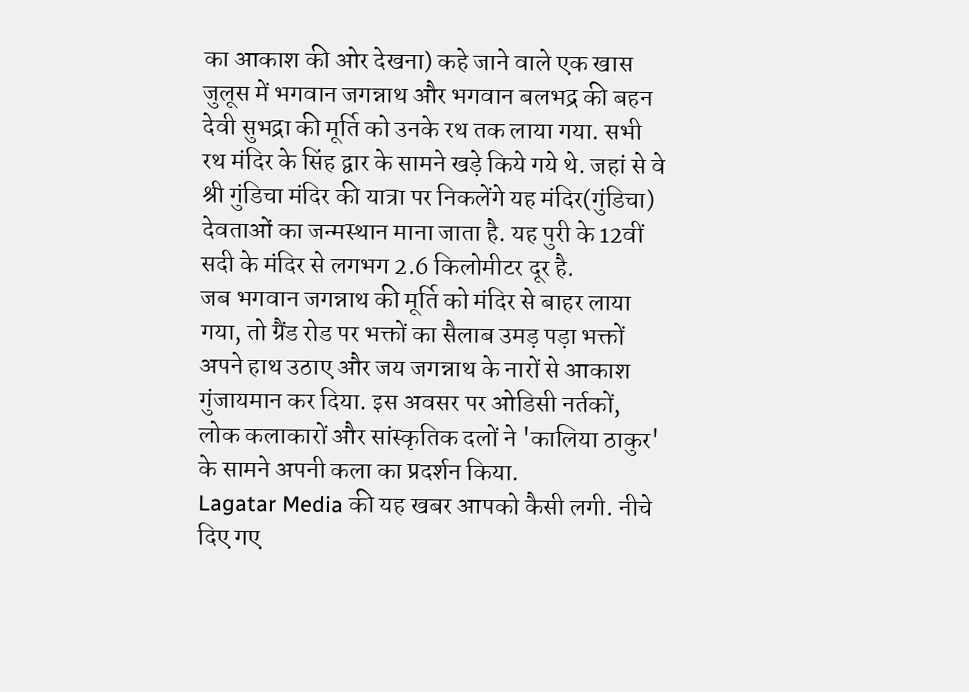का आकाश की ओर देखना) कहे जाने वाले एक खास जुलूस में भगवान जगन्नाथ और भगवान बलभद्र की बहन देवी सुभद्रा की मूर्ति को उनके रथ तक लाया गया. सभी रथ मंदिर के सिंह द्वार के सामने खड़े किये गये थे. जहां से वे श्री गुंडिचा मंदिर की यात्रा पर निकलेंगे यह मंदिर(गुंडिचा) देवताओं का जन्मस्थान माना जाता है. यह पुरी के 12वीं सदी के मंदिर से लगभग 2.6 किलोमीटर दूर है.
जब भगवान जगन्नाथ की मूर्ति को मंदिर से बाहर लाया गया, तो ग्रैंड रोड पर भक्तों का सैलाब उमड़ पड़ा भक्तों अपने हाथ उठाए और जय जगन्नाथ के नारों से आकाश गुंजायमान कर दिया. इस अवसर पर ओडिसी नर्तकों, लोक कलाकारों और सांस्कृतिक दलों ने 'कालिया ठाकुर' के सामने अपनी कला का प्रदर्शन किया.
Lagatar Media की यह खबर आपको कैसी लगी. नीचे दिए गए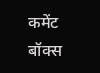कमेंट बॉक्स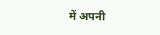में अपनी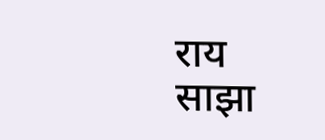राय साझा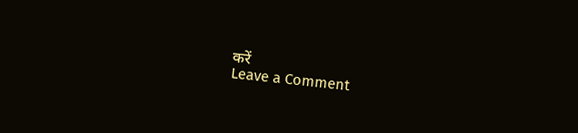करें
Leave a Comment